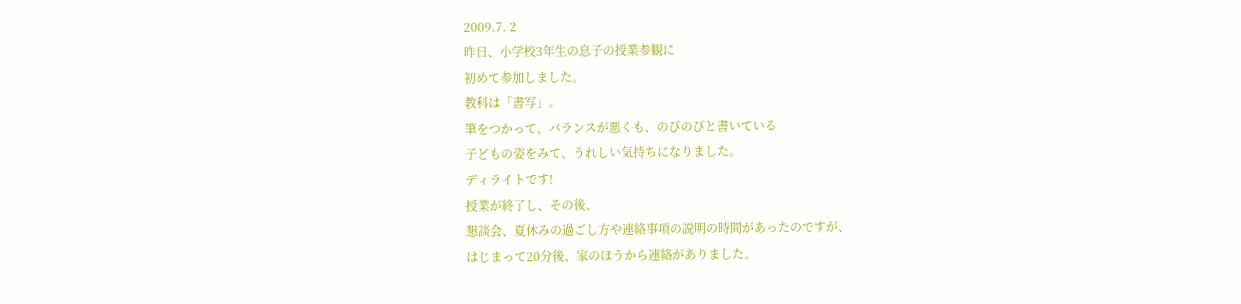2009.7. 2
昨日、小学校3年生の息子の授業参観に
初めて参加しました。
教科は「書写」。
筆をつかって、バランスが悪くも、のびのびと書いている
子どもの姿をみて、うれしい気持ちになりました。
ディライトです!
授業が終了し、その後、
懇談会、夏休みの過ごし方や連絡事項の説明の時間があったのですが、
はじまって20分後、家のほうから連絡がありました。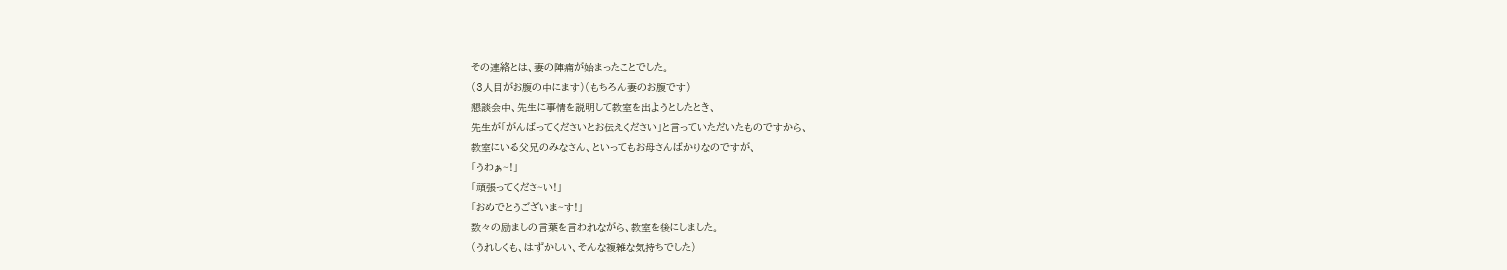その連絡とは、妻の陣痛が始まったことでした。
(3人目がお腹の中にます)(もちろん妻のお腹です)
懇談会中、先生に事情を説明して教室を出ようとしたとき、
先生が「がんばってくださいとお伝えください」と言っていただいたものですから、
教室にいる父兄のみなさん、といってもお母さんばかりなのですが、
「うわぁ~!」
「頑張ってくださ~い!」
「おめでとうございま~す!」
数々の励ましの言葉を言われながら、教室を後にしました。
(うれしくも、はずかしい、そんな複雑な気持ちでした)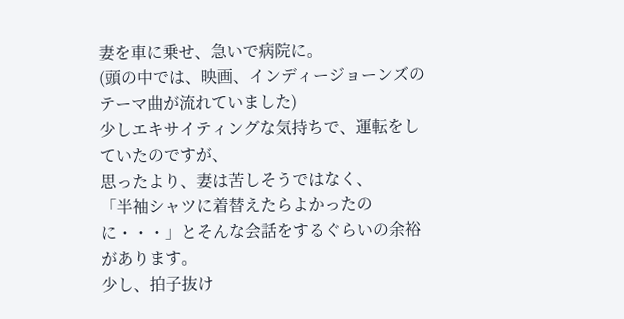妻を車に乗せ、急いで病院に。
(頭の中では、映画、インディージョーンズのテーマ曲が流れていました)
少しエキサイティングな気持ちで、運転をしていたのですが、
思ったより、妻は苦しそうではなく、
「半袖シャツに着替えたらよかったのに・・・」とそんな会話をするぐらいの余裕があります。
少し、拍子抜け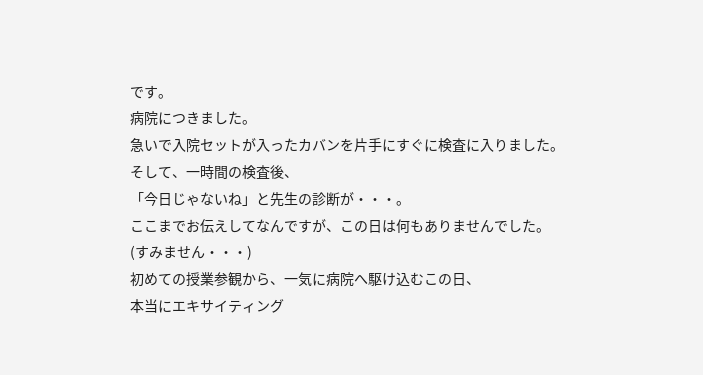です。
病院につきました。
急いで入院セットが入ったカバンを片手にすぐに検査に入りました。
そして、一時間の検査後、
「今日じゃないね」と先生の診断が・・・。
ここまでお伝えしてなんですが、この日は何もありませんでした。
(すみません・・・)
初めての授業参観から、一気に病院へ駆け込むこの日、
本当にエキサイティング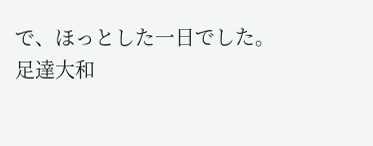で、ほっとした一日でした。
足達大和